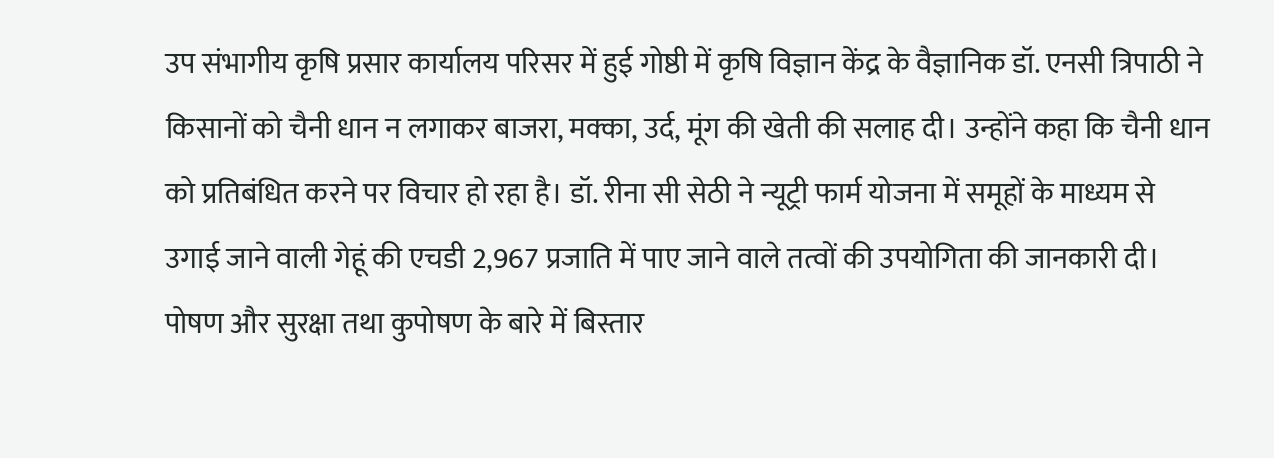उप संभागीय कृषि प्रसार कार्यालय परिसर में हुई गोष्ठी में कृषि विज्ञान केंद्र के वैज्ञानिक डॉ. एनसी त्रिपाठी ने किसानों को चैनी धान न लगाकर बाजरा, मक्का, उर्द, मूंग की खेती की सलाह दी। उन्होंने कहा कि चैनी धान को प्रतिबंधित करने पर विचार हो रहा है। डॉ. रीना सी सेठी ने न्यूट्री फार्म योजना में समूहों के माध्यम से उगाई जाने वाली गेहूं की एचडी 2,967 प्रजाति में पाए जाने वाले तत्वों की उपयोगिता की जानकारी दी। पोषण और सुरक्षा तथा कुपोषण के बारे में बिस्तार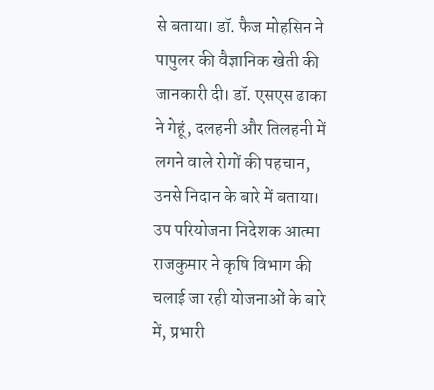से बताया। डॉ. फैज मोहसिन ने पापुलर की वैज्ञानिक खेती की जानकारी दी। डॉ. एसएस ढाका ने गेहूं, दलहनी और तिलहनी में लगने वाले रोगों की पहचान, उनसे निदान के बारे में बताया।
उप परियोजना निदेशक आत्मा राजकुमार ने कृषि विभाग की चलाई जा रही योजनाओं के बारे में, प्रभारी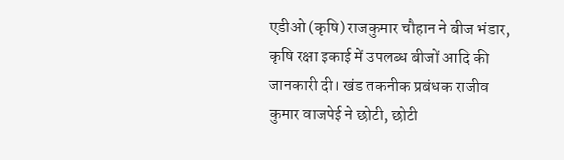एडीओ (कृषि) राजकुमार चौहान ने बीज भंडार, कृषि रक्षा इकाई में उपलब्ध बीजों आदि की जानकारी दी। खंड तकनीक प्रबंधक राजीव कुमार वाजपेई ने छोटी, छोटी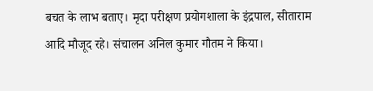बचत के लाभ बताए। मृदा परीक्षण प्रयोगशाला के इंद्रपाल, सीताराम आदि मौजूद रहे। संचालन अनिल कुमार गौतम ने किया।